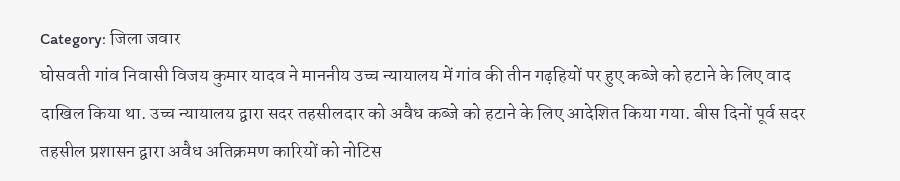Category: जिला जवार
घोसवती गांव निवासी विजय कुमार यादव ने माननीय उच्च न्यायालय में गांव की तीन गढ़हियों पर हुए कब्जे को हटाने के लिए वाद दाखिल किया था. उच्च न्यायालय द्वारा सदर तहसीलदार को अवैध कब्जे को हटाने के लिए आदेशित किया गया. बीस दिनों पूर्व सदर तहसील प्रशासन द्वारा अवैध अतिक्रमण कारियों को नोटिस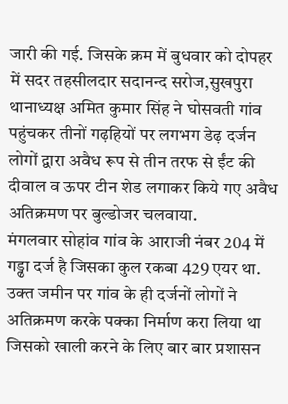जारी की गई. जिसके क्रम में बुधवार को दोपहर में सदर तहसीलदार सदानन्द सरोज,सुखपुरा थानाध्यक्ष अमित कुमार सिंह ने घोसवती गांव पहुंचकर तीनों गढ़हियों पर लगभग डेढ़ दर्जन लोगों द्वारा अवैध रूप से तीन तरफ से ईंट की दीवाल व ऊपर टीन शेड लगाकर किये गए अवैध अतिक्रमण पर बुल्डोजर चलवाया.
मंगलवार सोहांव गांव के आराजी नंबर 204 में गड्ढा दर्ज है जिसका कुल रकबा 429 एयर था. उक्त जमीन पर गांव के ही दर्जनों लोगों ने अतिक्रमण करके पक्का निर्माण करा लिया था जिसको खाली करने के लिए बार बार प्रशासन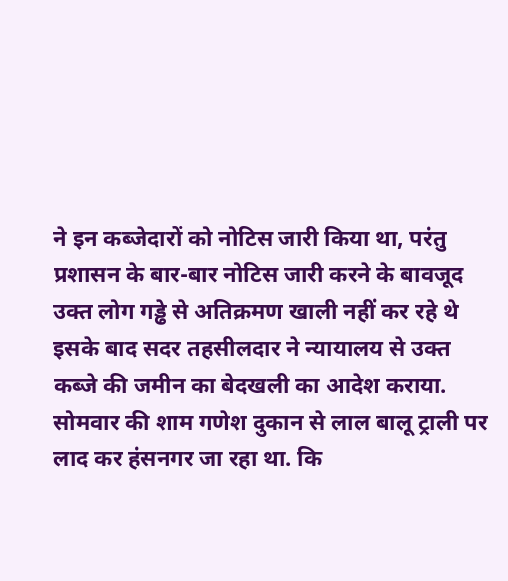ने इन कब्जेदारों को नोटिस जारी किया था, परंतु प्रशासन के बार-बार नोटिस जारी करने के बावजूद उक्त लोग गड्ढे से अतिक्रमण खाली नहीं कर रहे थे इसके बाद सदर तहसीलदार ने न्यायालय से उक्त कब्जे की जमीन का बेदखली का आदेश कराया.
सोमवार की शाम गणेश दुकान से लाल बालू ट्राली पर लाद कर हंसनगर जा रहा था. कि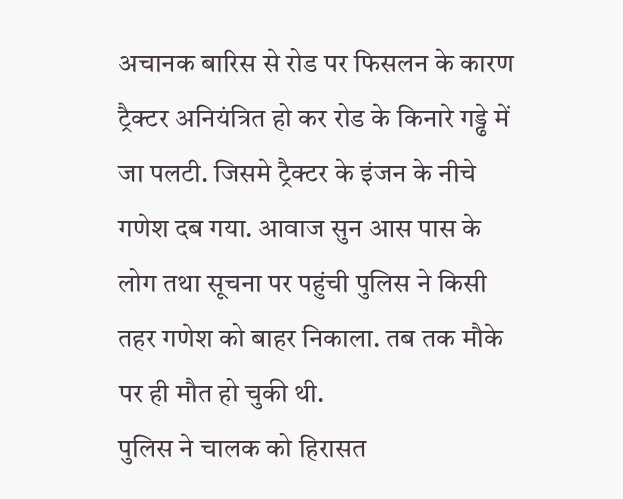अचानक बारिस से रोड पर फिसलन के कारण ट्रैक्टर अनियंत्रित हो कर रोड के किनारे गड्ढे में जा पलटी. जिसमे ट्रैक्टर के इंजन के नीचे गणेश दब गया. आवाज सुन आस पास के लोग तथा सूचना पर पहुंची पुलिस ने किसी तहर गणेश को बाहर निकाला. तब तक मौके पर ही मौत हो चुकी थी.
पुलिस ने चालक को हिरासत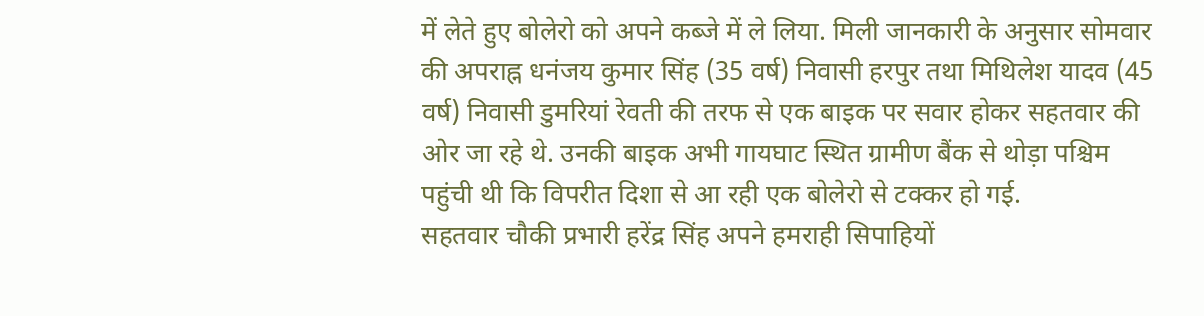में लेते हुए बोलेरो को अपने कब्जे में ले लिया. मिली जानकारी के अनुसार सोमवार की अपराह्न धनंजय कुमार सिंह (35 वर्ष) निवासी हरपुर तथा मिथिलेश यादव (45 वर्ष) निवासी डुमरियां रेवती की तरफ से एक बाइक पर सवार होकर सहतवार की ओर जा रहे थे. उनकी बाइक अभी गायघाट स्थित ग्रामीण बैंक से थोड़ा पश्चिम पहुंची थी कि विपरीत दिशा से आ रही एक बोलेरो से टक्कर हो गई.
सहतवार चौकी प्रभारी हरेंद्र सिंह अपने हमराही सिपाहियों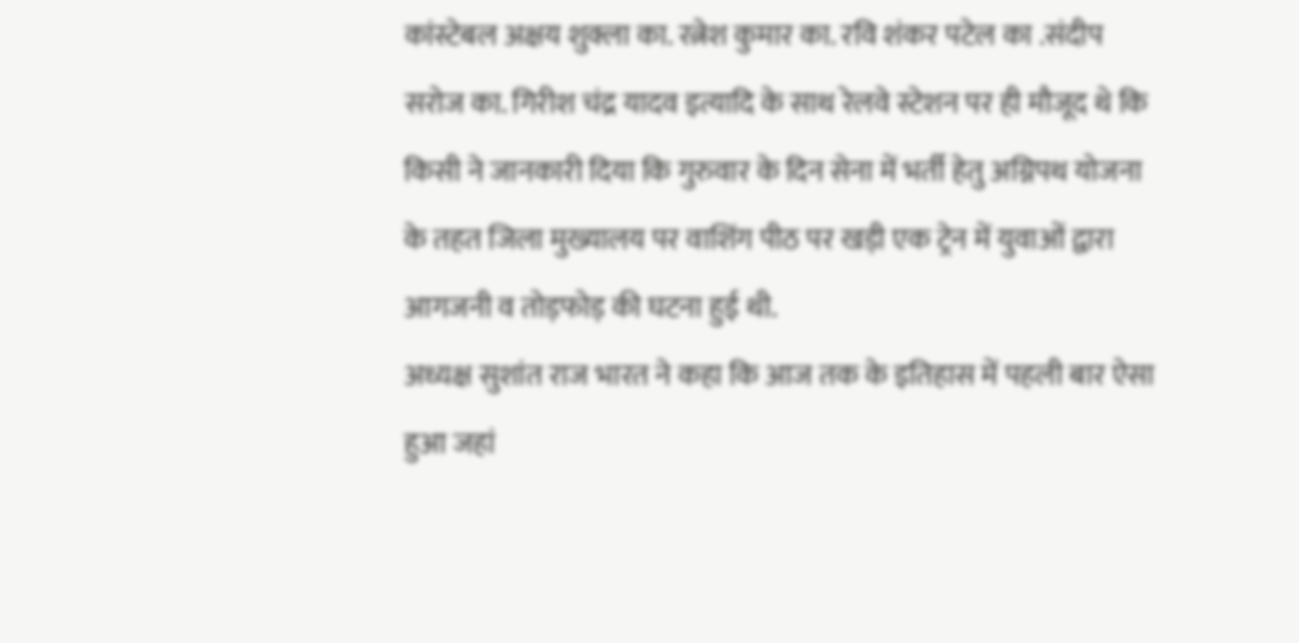कांस्टेबल अक्षय शुक्ला का. रत्नेश कुमार का. रवि शंकर पटेल का .संदीप सरोज का. गिरीश चंद्र यादव इत्यादि के साथ रेलवे स्टेशन पर ही मौजूद थे कि किसी ने जानकारी दिया कि गुरुवार के दिन सेना में भर्ती हेतु अग्निपथ योजना के तहत जिला मुख्यालय पर वाशिंग पीठ पर खड़ी एक ट्रेन में युवाओं द्वारा आगजनी व तोड़फोड़ की घटना हुई थी.
अध्यक्ष सुशांत राज भारत ने कहा कि आज तक के इतिहास में पहली बार ऐसा हुआ जहां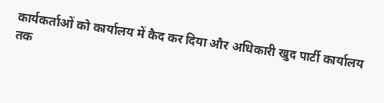कार्यकर्ताओं को कार्यालय में कैद कर दिया और अधिकारी खुद पार्टी कार्यालय तक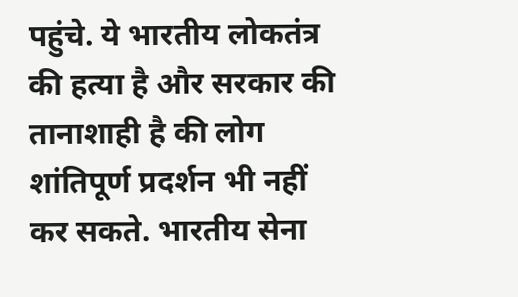पहुंचे. ये भारतीय लोकतंत्र की हत्या है और सरकार की तानाशाही है की लोग शांतिपूर्ण प्रदर्शन भी नहीं कर सकते. भारतीय सेना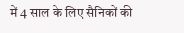में 4 साल के लिए सैनिकों की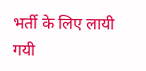भर्ती के लिए लायी गयी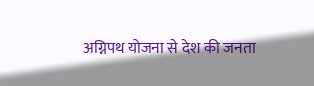अग्निपथ योजना से देश की जनता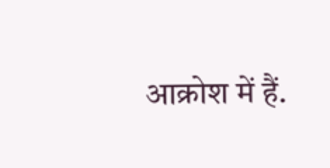आक्रोश में हैं.